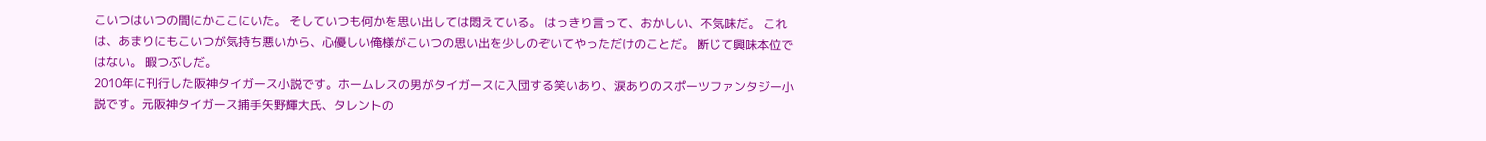こいつはいつの間にかここにいた。 そしていつも何かを思い出しては悶えている。 はっきり言って、おかしい、不気味だ。 これは、あまりにもこいつが気持ち悪いから、心優しい俺様がこいつの思い出を少しのぞいてやっただけのことだ。 断じて興味本位ではない。 暇つぶしだ。
2010年に刊行した阪神タイガース小説です。ホームレスの男がタイガースに入団する笑いあり、涙ありのスポーツファンタジー小説です。元阪神タイガース捕手矢野輝大氏、タレントの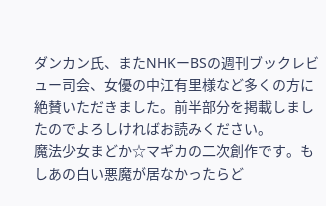ダンカン氏、またNHKーBSの週刊ブックレビュー司会、女優の中江有里様など多くの方に絶賛いただきました。前半部分を掲載しましたのでよろしければお読みください。
魔法少女まどか☆マギカの二次創作です。もしあの白い悪魔が居なかったらど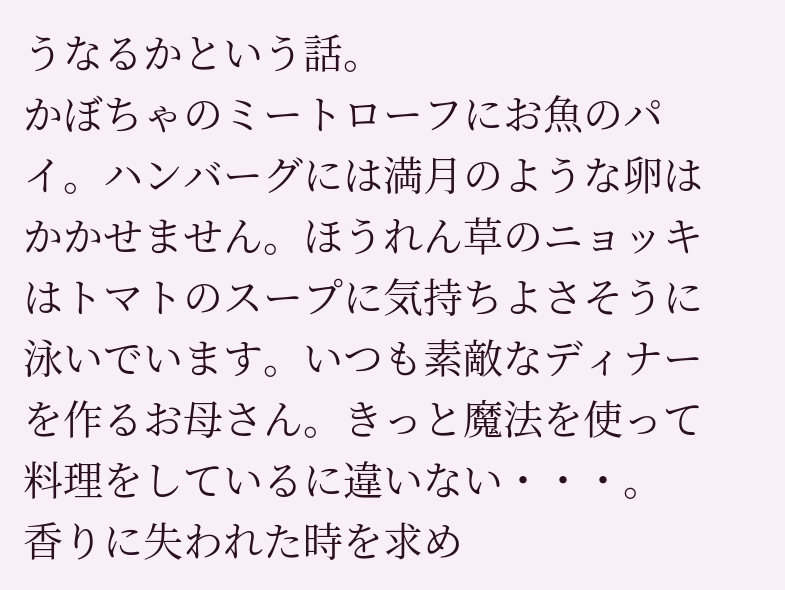うなるかという話。
かぼちゃのミートローフにお魚のパイ。ハンバーグには満月のような卵はかかせません。ほうれん草のニョッキはトマトのスープに気持ちよさそうに泳いでいます。いつも素敵なディナーを作るお母さん。きっと魔法を使って料理をしているに違いない・・・。
香りに失われた時を求め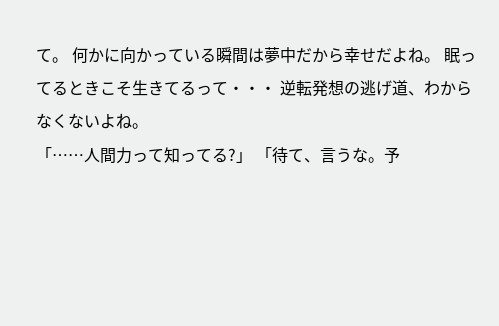て。 何かに向かっている瞬間は夢中だから幸せだよね。 眠ってるときこそ生きてるって・・・ 逆転発想の逃げ道、わからなくないよね。
「……人間力って知ってる?」 「待て、言うな。予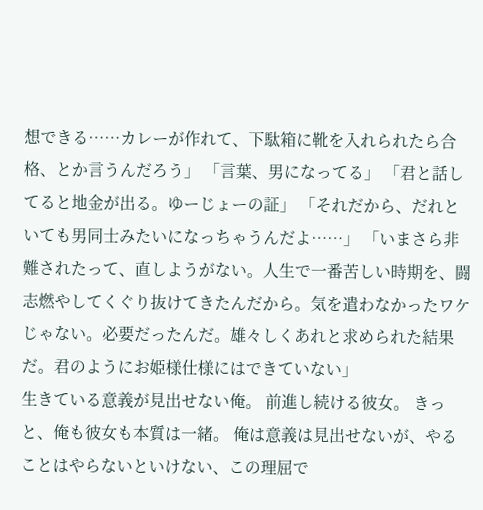想できる……カレーが作れて、下駄箱に靴を入れられたら合格、とか言うんだろう」 「言葉、男になってる」 「君と話してると地金が出る。ゆーじょーの証」 「それだから、だれといても男同士みたいになっちゃうんだよ……」 「いまさら非難されたって、直しようがない。人生で一番苦しい時期を、闘志燃やしてくぐり抜けてきたんだから。気を遣わなかったワケじゃない。必要だったんだ。雄々しくあれと求められた結果だ。君のようにお姫様仕様にはできていない」
生きている意義が見出せない俺。 前進し続ける彼女。 きっと、俺も彼女も本質は一緒。 俺は意義は見出せないが、やることはやらないといけない、この理屈で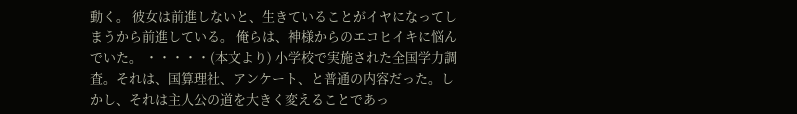動く。 彼女は前進しないと、生きていることがイヤになってしまうから前進している。 俺らは、神様からのエコヒイキに悩んでいた。 ・・・・・(本文より) 小学校で実施された全国学力調査。それは、国算理社、アンケート、と普通の内容だった。しかし、それは主人公の道を大きく変えることであっ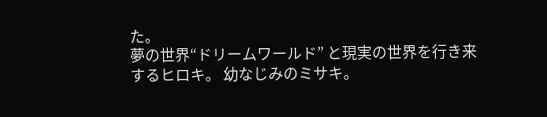た。
夢の世界“ドリームワールド” と現実の世界を行き来するヒロキ。 幼なじみのミサキ。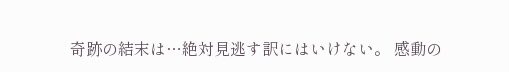奇跡の結末は…絶対見逃す訳にはいけない。 感動の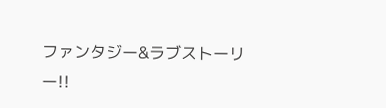ファンタジー&ラブストーリー!!